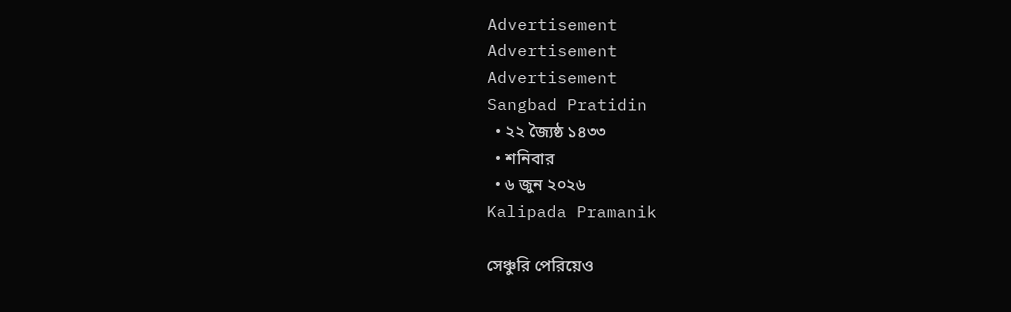Advertisement
Advertisement
Advertisement
Sangbad Pratidin
  • ২২ জ্যৈষ্ঠ ১৪৩৩
  • শনিবার
  • ৬ জুন ২০২৬
Kalipada Pramanik

সেঞ্চুরি পেরিয়েও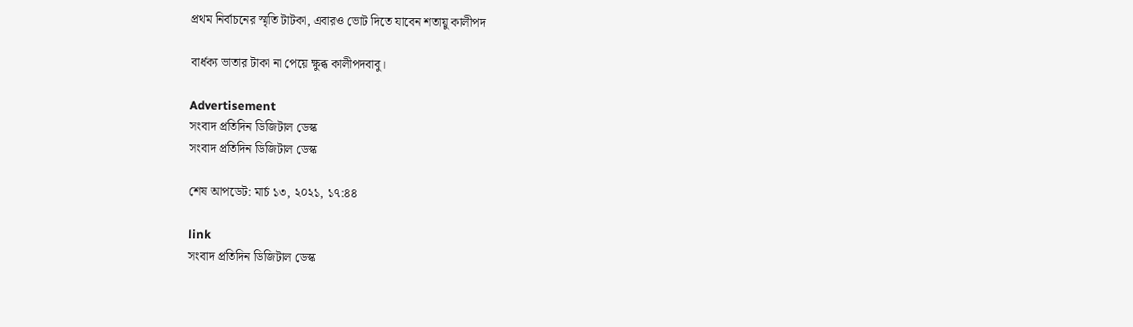প্রথম নির্বাচনের স্মৃতি টাটকা, এবারও ভোট দিতে যাবেন শতায়ু কালীপদ

বার্ধক্য ভাতার টাকা না পেয়ে ক্ষুব্ধ কালীপদবাবু।

Advertisement
সংবাদ প্রতিদিন ডিজিটাল ডেস্ক
সংবাদ প্রতিদিন ডিজিটাল ডেস্ক

শেষ আপডেট: মার্চ ১৩, ২০২১, ১৭:৪৪

link
সংবাদ প্রতিদিন ডিজিটাল ডেস্ক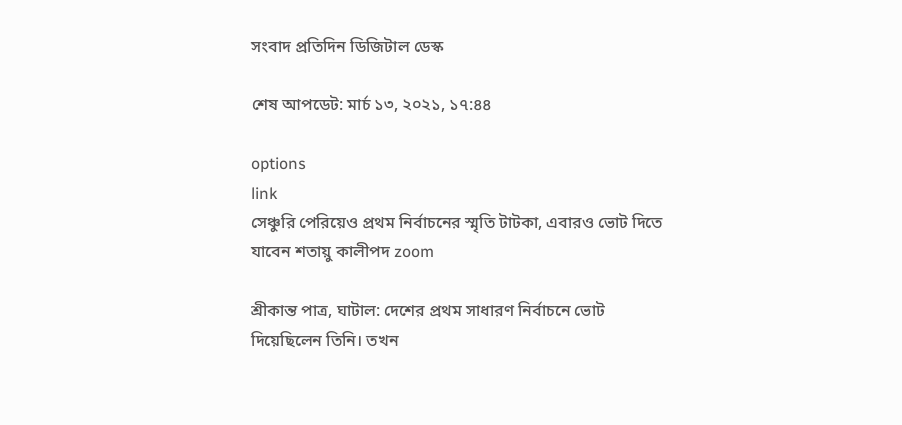সংবাদ প্রতিদিন ডিজিটাল ডেস্ক

শেষ আপডেট: মার্চ ১৩, ২০২১, ১৭:৪৪

options
link
সেঞ্চুরি পেরিয়েও প্রথম নির্বাচনের স্মৃতি টাটকা, এবারও ভোট দিতে যাবেন শতায়ু কালীপদ zoom

শ্রীকান্ত পাত্র, ঘাটাল: দেশের প্রথম সাধারণ নির্বাচনে ভোট দিয়েছিলেন তিনি। তখন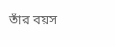তাঁর বয়স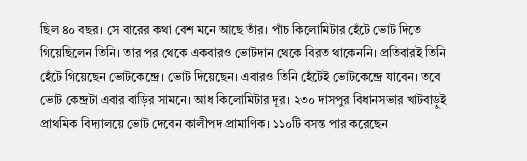ছিল ৪০ বছর। সে বারের কথা বেশ মনে আছে তাঁর। পাঁচ কিলোমিটার হেঁটে ভোট দিতে গিয়েছিলেন তিনি। তার পর থেকে একবারও ভোটদান থেকে বিরত থাকেননি। প্রতিবারই তিনি হেঁটে গিয়েছেন ভোটকেন্দ্রে। ভোট দিয়েছেন। এবারও তিনি হেঁটেই ভোটকেন্দ্রে যাবেন। তবে ভোট কেন্দ্রটা এবার বাড়ির সামনে। আধ কিলোমিটার দূর। ২৩০ দাসপুর বিধানসভার খাটবাড়ুই প্রাথমিক বিদ্যালয়ে ভোট দেবেন কালীপদ প্রামাণিক। ১১০টি বসন্ত পার করেছেন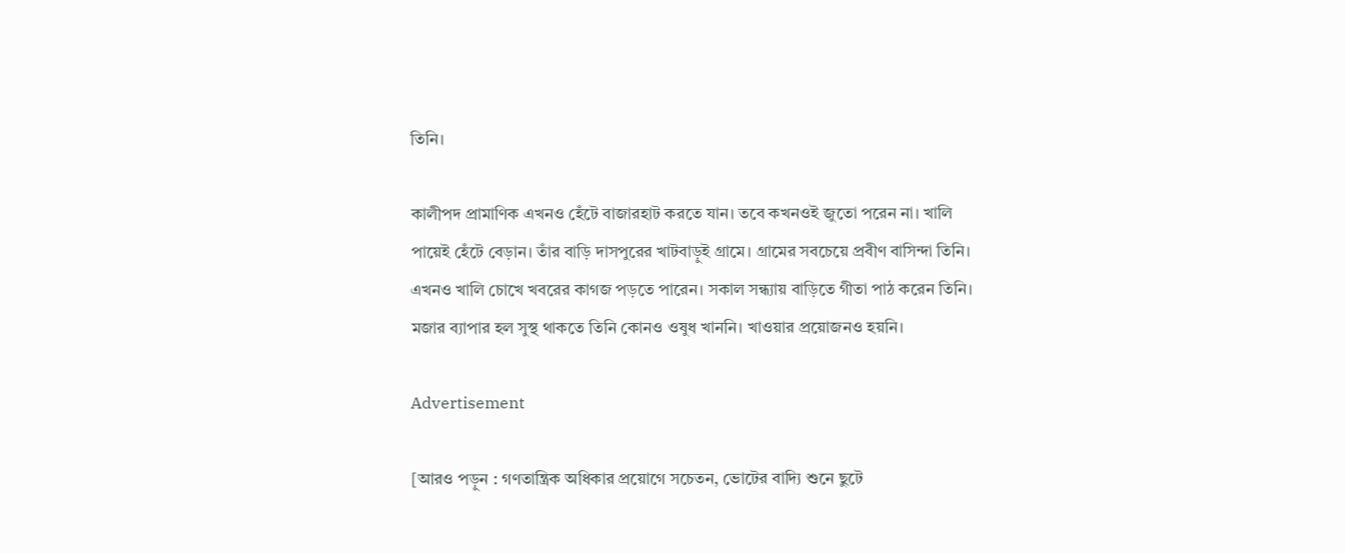তিনি।

কালীপদ প্রামাণিক এখনও হেঁটে বাজারহাট করতে যান। তবে কখনওই জুতো পরেন না। খালি পায়েই হেঁটে বেড়ান। তাঁর বাড়ি দাসপুরের খাটবাড়ুই গ্রামে। গ্রামের সবচেয়ে প্রবীণ বাসিন্দা তিনি। এখনও খালি চোখে খবরের কাগজ পড়তে পারেন। সকাল সন্ধ্যায় বাড়িতে গীতা পাঠ করেন তিনি। মজার ব্যাপার হল সুস্থ থাকতে তিনি কোনও ওষুধ খাননি। খাওয়ার প্রয়োজনও হয়নি।

Advertisement

[আরও পড়ুন : গণতান্ত্রিক অধিকার প্রয়োগে সচেতন, ভোটের বাদ্যি শুনে ছুটে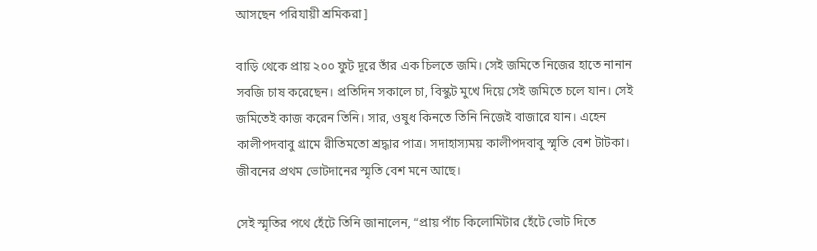আসছেন পরিযায়ী শ্রমিকরা]

বাড়ি থেকে প্রায় ২০০ ফুট দূরে তাঁর এক চিলতে জমি। সেই জমিতে নিজের হাতে নানান সবজি চাষ করেছেন। প্রতিদিন সকালে চা, বিস্কুট মুখে দিয়ে সেই জমিতে চলে যান। সেই জমিতেই কাজ করেন তিনি। সার, ওষুধ কিনতে তিনি নিজেই বাজারে যান। এহেন কালীপদবাবু গ্রামে রীতিমতো শ্রদ্ধার পাত্র। সদাহাস্যময় কালীপদবাবু স্মৃতি বেশ টাটকা। জীবনের প্রথম ভোটদানের স্মৃতি বেশ মনে আছে।

সেই স্মৃতির পথে হেঁটে তিনি জানালেন, “প্রায় পাঁচ কিলোমিটার হেঁটে ভোট দিতে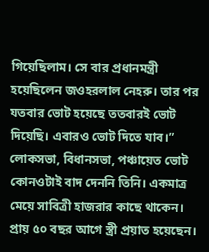গিয়েছিলাম। সে বার প্রধানমন্ত্রী হয়েছিলেন জওহরলাল নেহরু। তার পর যতবার ভোট হয়েছে ততবারই ভোট দিয়েছি। এবারও ভোট দিতে যাব।” লোকসভা, বিধানসভা, পঞ্চায়েত ভোট কোনওটাই বাদ দেননি তিনি। একমাত্র মেয়ে সাবিত্রী হাজরার কাছে থাকেন। প্রায় ৫০ বছর আগে স্ত্রী প্রয়াত হয়েছেন।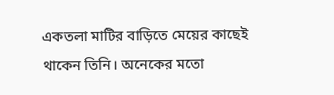একতলা মাটির বাড়িতে মেয়ের কাছেই থাকেন তিনি। অনেকের মতো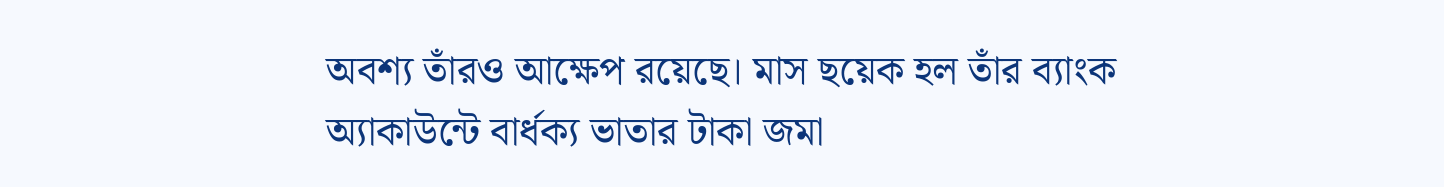অবশ্য তাঁরও আক্ষেপ রয়েছে। মাস ছয়েক হল তাঁর ব্যাংক অ্যাকাউন্টে বার্ধক্য ভাতার টাকা জমা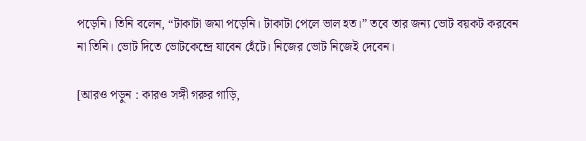পড়েনি। তিনি বলেন, “টাকাটা জমা পড়েনি। টাকাটা পেলে ভাল হত।” তবে তার জন্য ভোট বয়কট করবেন না তিনি। ভোট দিতে ভোটকেন্দ্রে যাবেন হেঁটে। নিজের ভোট নিজেই দেবেন।

[আরও পড়ুন : কারও সঙ্গী গরুর গাড়ি,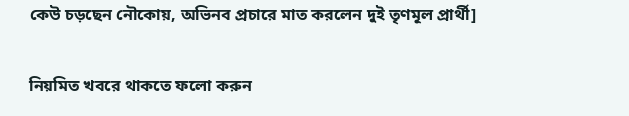কেউ চড়ছেন নৌকোয়, অভিনব প্রচারে মাত করলেন দুই তৃণমূল প্রার্থী]

নিয়মিত খবরে থাকতে ফলো করুন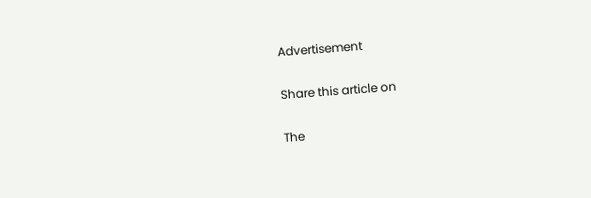Advertisement

Share this article on

The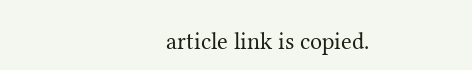article link is copied.